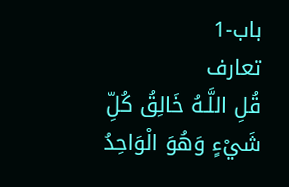باب-1
تعارف
قُلِ اللَّـهُ خَالِقُ كُلِّ شَيْءٍ وَهُوَ الْوَاحِدُ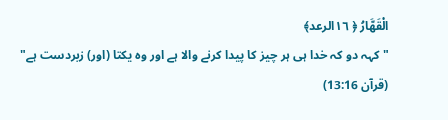الْقَهَّارُ ﴿ ١٦الرعد﴾
" کہہ دو کہ خدا ہی ہر چیز کا پیدا کرنے والا ہے اور وہ یکتا (اور) زبردست ہے" (قرآن 13:16)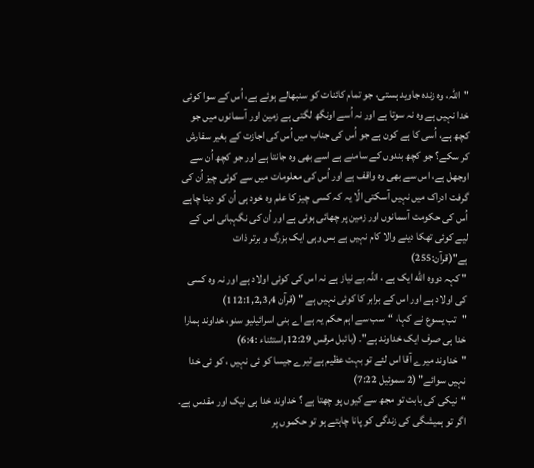"اللہ، وہ زندہ جاوید ہستی، جو تمام کائنات کو سنبھالے ہوئے ہے، اُس کے سوا کوئی خدا نہیں ہے وہ نہ سوتا ہے اور نہ اُسے اونگھ لگتی ہے زمین اور آسمانوں میں جو کچھ ہے، اُسی کا ہے کون ہے جو اُس کی جناب میں اُس کی اجازت کے بغیر سفارش کر سکے؟ جو کچھ بندوں کے سامنے ہے اسے بھی وہ جانتا ہے اور جو کچھ اُن سے اوجھل ہے، اس سے بھی وہ واقف ہے اور اُس کی معلومات میں سے کوئی چیز اُن کی گرفت ادراک میں نہیں آسکتی الّا یہ کہ کسی چیز کا علم وہ خود ہی اُن کو دینا چاہے اُس کی حکومت آسمانوں اور زمین پر چھائی ہوئی ہے اور اُن کی نگہبانی اس کے لیے کوئی تھکا دینے والا کام نہیں ہے بس وہی ایک بزرگ و برتر ذات ہے"(قرآن:255)
" کہہ دووہ الله ایک ہے ، اللہ بے نیاز ہے نہ اس کی کوئی اولاد ہے اور نہ وہ کسی کی اولاد ہے اور اس کے برابر کا کوئی نہیں ہے " (قرآن 112:1,2,3,4)
"تب یسوع نے کہا، “سب سے اہم حکم یہ ہے اے بنی اسرائیلیو سنو، خداوند ہمارا خدا ہی صرف ایک خداوند ہے"۔ (بائبل مرقس 12:29,استثناء :6:4)
"خداوند میرے آقا اس لئے تو بہت عظیم ہے تیرے جیسا کو ئی نہیں ، کو ئی خدا نہیں سوائے" (2 سموئیل 7:22)
“نیکی کی بابت تو مجھ سے کیوں پو چھتا ہے ؟ خداوند خدا ہی نیک اور مقدس ہے۔ اگر تو ہمیشگی کی زندگی کو پانا چاہتے ہو تو حکموں پر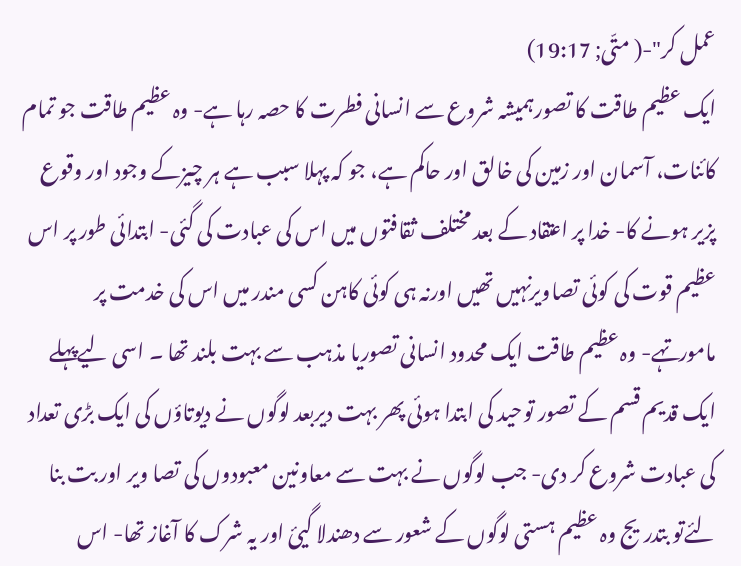عمل کر"-( متّی; 19:17)
ایک عظیم طاقت کا تصورہمیشہ شروع سے انسانی فطرت کا حصہ رہا ہے- وہ عظیم طاقت جو تمام کائنات، آسمان اور زمین کی خالق اور حاکم ہے، جو کہ پہلا سبب ہے ہر چیزکے وجود اور وقوع پزیر ہونے کا- خدا پر اعتقاد کے بعد مختلف ثقافتوں میں اس کی عبادت کی گئی- ابتدائی طور پر اس عظیم قوت کی کوئی تصاویرنہیں تھیں اورنہ ہی کوئی کاہن کسی مندر میں اس کی خدمت پر مامورتہے- وہ عظیم طاقت ایک محدود انسانی تصوریا مذہب سے بہت بلند تھا ۔ اسی لیےپہلے ایک قدیم قسم کے تصور توحید کی ابتدا ہوئی پھر بہت دیربعد لوگوں نے دیوتاؤں کی ایک بڑی تعداد کی عبادت شروع کر دی- جب لوگوں نے بہت سے معاونین معبودوں کی تصا ویر اور بت بنا لئےتو بتدریج وہ عظیم ہستی لوگوں کے شعور سے دھندلا گیئ اور یہ شرک کا آغاز تھا- اس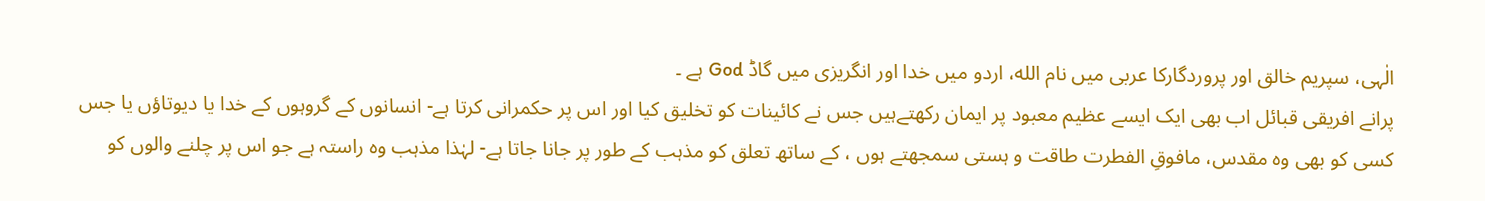الٰہی، سپریم خالق اور پروردگارکا عربی میں نام الله، اردو میں خدا اور انگریزی میں گاڈ God ہے ۔
پرانے افریقی قبائل اب بھی ایک ایسے عظیم معبود پر ایمان رکھتےہیں جس نے کائینات کو تخلیق کیا اور اس پر حکمرانی کرتا ہے- انسانوں کے گروہوں کے خدا یا دیوتاؤں یا جس کسی کو بھی وہ مقدس، مافوقِ الفطرت طاقت و ہستی سمجھتے ہوں ، کے ساتھ تعلق کو مذہب کے طور پر جانا جاتا ہے- لہٰذا مذہب وہ راستہ ہے جو اس پر چلنے والوں کو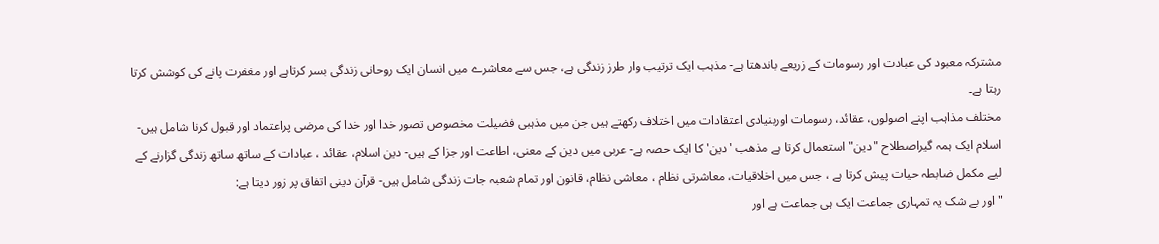مشترکہ معبود کی عبادت اور رسومات کے زریعے باندھتا ہے- مذہب ایک ترتیب وار طرز زندگی ہے، جس سے معاشرے میں انسان ایک روحانی زندگی بسر کرتاہے اور مغفرت پانے کی کوشش کرتا رہتا ہے۔
مختلف مذاہب اپنے اصولوں، عقائد، رسومات اوربنیادی اعتقادات میں اختلاف رکھتے ہیں جن میں مذہبی فضیلت مخصوص تصور خدا اور خدا کی مرضی پراعتماد اور قبول کرنا شامل ہیں- اسلام ایک ہمہ گیراصطلاح "دین" استعمال کرتا ہے مذھب 'دین' کا ایک حصہ ہے- عربی میں دین کے معنی، اطاعت اور جزا کے ہیں- دین اسلام، عقائد ، عبادات کے ساتھ ساتھ زندگی گزارنے کے لیے مکمل ضابطہ حیات پیش کرتا ہے ، جس میں اخلاقیات، معاشرتی نظام ، معاشی نظام، قانون اور تمام شعبہ جات زندگی شامل ہیں- قرآن دینی اتفاق پر زور دیتا ہے:
"اور بے شک یہ تمہاری جماعت ایک ہی جماعت ہے اور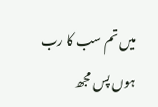میں تم سب کا رب ہوں پس مجھ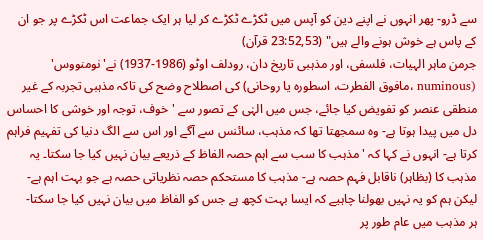سے ڈرو- پھر انہوں نے اپنے دین کو آپس میں ٹکڑے ٹکڑے کر لیا ہر ایک جماعت اس ٹکڑے پر جو ان کے پاس ہے خوش ہونے والے ہیں" (23:52,53 قرآن)
جرمن ماہر الہیات، فلسفی، اور مذہبی تاریخ دان، رودلف اوٹو (1986-1937) نے'نومنووس' (numinous ،مافوق الفطرت، اسطورہ یا روحانی) کی اصطلاح وضح کی تاکہ مذہبی تجربہ کے غیر منطقی عنصر کو تفویض کیا جائے، جس میں الہٰی کے تصور سے 'خوف، توجہ اور خوشی کا احساس دل میں پیدا ہوتا ہے- وہ سمجھتا تھا کہ مذہب، سائنس سے آگے اور اس سے الگ دنیا کی تفہیم فراہم کرتا ہے- انہوں نے کہا کہ ' مذہب کا سب سے اہم حصہ الفاظ کے ذریعے بیان نہیں کیا جا سکتا۔ یہ مذہب کا (بظاہر) ناقابل فہم حصہ ہے- مذہب کا مستحکم حصہ نظریاتی حصہ ہے جو بہت اہم ہے- لیکن ہم کو یہ نہیں بھولنا چاہیے کہ ایسا بہت کچھ ہے جس کو الفاظ میں بیان نہیں کیا جا سکتا-
ہر مذہب میں عام طور پر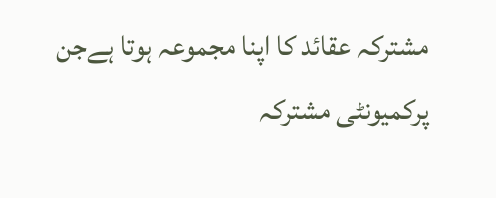مشترکہ عقائد کا اپنا مجموعہ ہوتا ہےجن پرکمیونٹی مشترکہ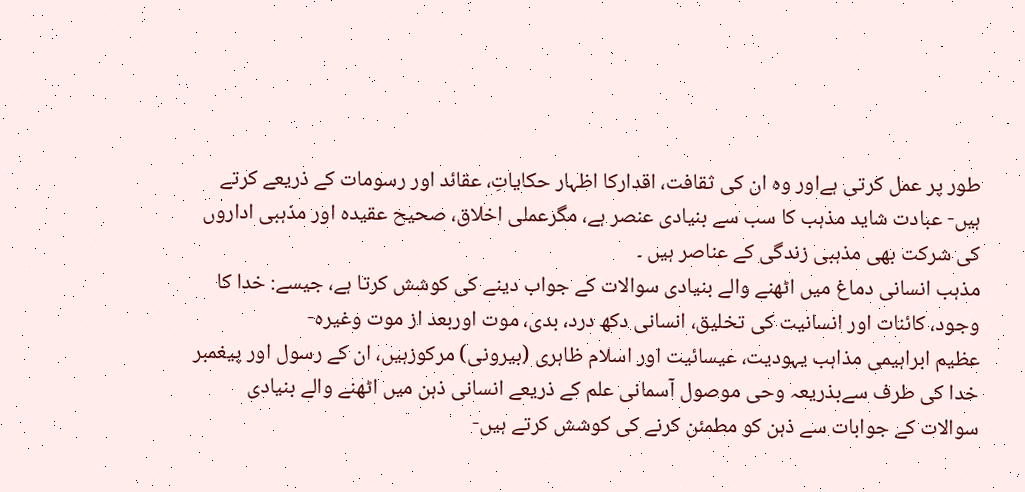طور پر عمل کرتی ہےاور وہ ان کی ثقافت، اقدارکا اظہار حکایاتِ، عقائد اور رسومات کے ذریعے کرتے ہیں- عبادت شاید مذہب کا سب سے بنیادی عنصر ہے، مگرعملی اخلاق، صحیح عقیدہ اور مذہبی اداروں کی شرکت بھی مذہبی زندگی کے عناصر ہیں ۔
مذہب انسانی دماغ میں اٹھنے والے بنیادی سوالات کے جواب دینے کی کوشش کرتا ہے، جیسے: خدا کا وجود، کائنات اور انسانیت کی تخلیق، انسانی دکھ درد، بدی، موت اوربعد از موت وغیرہ-
عظیم ابراہیمی مذاہب یہودیت، عیسائیت اور اسلام ظاہری (بیرونی) مرکوزہیں، ان کے رسول اور پیغمبر خدا کی طرف سےبذریعہ وحی موصول آسمانی علم کے ذریعے انسانی ذہن میں اٹھنے والے بنیادی سوالات کے جوابات سے ذہن کو مطمئن کرنے کی کوشش کرتے ہیں-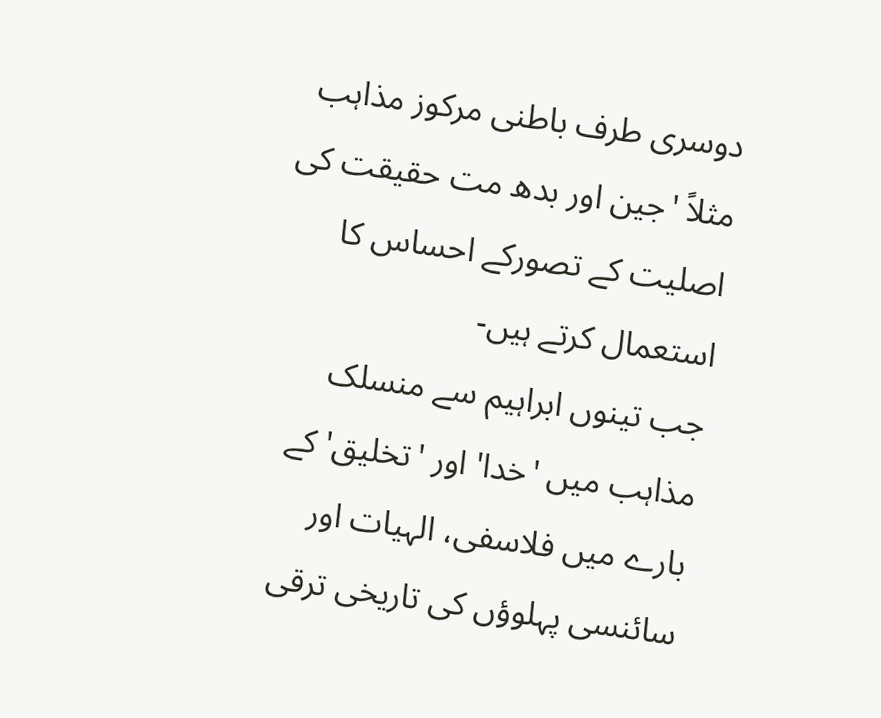دوسری طرف باطنی مرکوز مذاہب مثلاً 'جین اور بدھ مت حقیقت کی اصلیت کے تصورکے احساس کا استعمال کرتے ہیں-
جب تینوں ابراہیم سے منسلک مذاہب میں 'خدا' اور 'تخلیق' کے بارے میں فلاسفی، الہیات اور سائنسی پہلوؤں کی تاریخی ترقی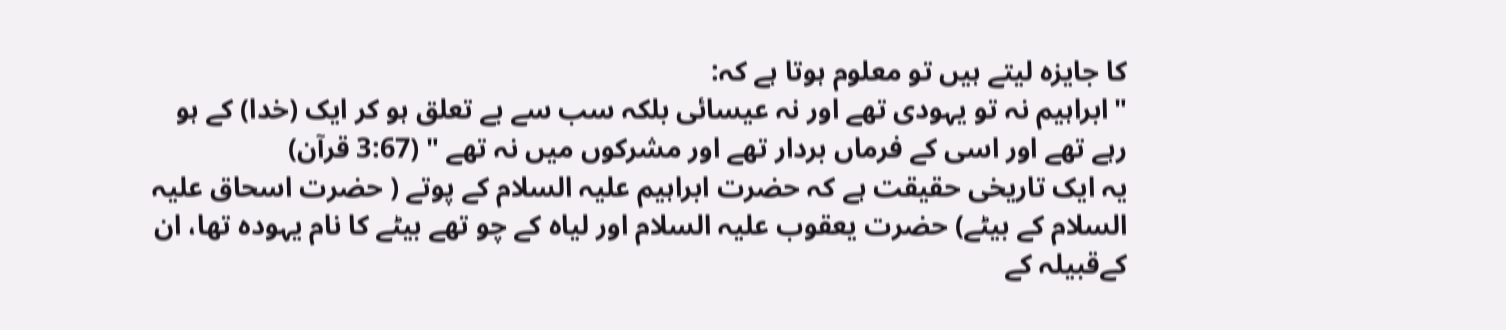کا جایزہ لیتے ہیں تو معلوم ہوتا ہے کہ:
"ابراہیم نہ تو یہودی تھے اور نہ عیسائی بلکہ سب سے بے تعلق ہو کر ایک (خدا) کے ہو رہے تھے اور اسی کے فرماں بردار تھے اور مشرکوں میں نہ تھے " (3:67 قرآن)
یہ ایک تاریخی حقیقت ہے کہ حضرت ابراہیم علیہ السلام کے پوتے ( حضرت اسحاق علیہ السلام کے بیٹے) حضرت یعقوب علیہ السلام اور لیاہ کے چو تھے بیٹے کا نام یہودہ تھا، ان کےقبیلہ کے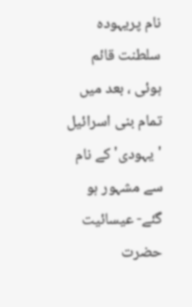نام پریہودہ سلطنت قائم ہوئی ، بعد میں تمام بنی اسرائیل 'یہودی' کے نام سے مشہور ہو گئے- عیسائیت حضرت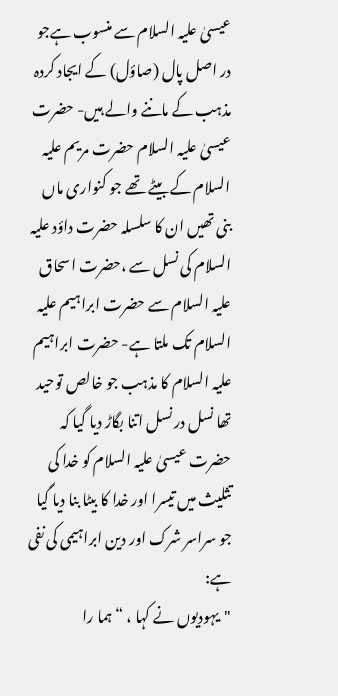عیسیٰ علیہ السلام سے منسوب ہےجو در اصل پال (صاؤل) کے ایجاد کردہ مذہب کے ماننے والے ہیں- حضرت عیسیٰ علیہ السلام حضرت مریم علیہ السلام کے بیٹے تھے جو کنواری ماں بنی تھیں ان کا سلسلہ حضرت داؤد علیہ السلام کی نسل سے ،حضرت اسحاق علیہ السلام سے حضرت ابراہیم علیہ السلام تک ملتا ہے- حضرت ابراہیم علیہ السلام کا مذہب جو خالص توحید تھا نسل در نسل اتنا بگاڑ دیا گیا کہ حضرت عیسیٰ علیہ السلام کو خدا کی تثلیث میں تیسرا اور خدا کا بیٹا بنا دیا گیا جو سراسر شرک اور دین ابراہیمی کی نفی ہے:
"یہودیوں نے کہا ، “ہما را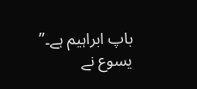باپ ابراہیم ہے۔” یسوع نے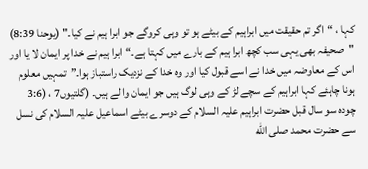کہا ، “اگر تم حقیقت میں ابراہیم کے بیٹے ہو تو وہی کروگے جو ابرا ہیم نے کیا۔" (یوحنا 8:39)
"صحیفہ بھی یہی سب کچھ ابرا ہیم کے بارے میں کہتا ہے۔“ابرا ہیم نے خدا پر ایمان لا یا اور اس کے معاوضہ میں خدا نے اسے قبول کیا اور وہ خدا کے نزدیک راستباز ہوا۔”تمہیں معلوم ہونا چاہئے کہا ابراہیم کے سچے لڑ کے وہی لوگ ہیں جو ایمان وا لے ہیں۔ (گلتیوں7 ، (3:6
چودہ سو سال قبل حضرت ابراہیم علیہ السلام کے دوسرے بیٹے اسماعیل علیہ السلام کی نسل سے حضرت محمد صلى الله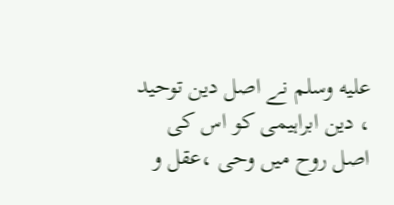عليه وسلم نے اصل دین توحید ، دین ابراہیمی کو اس کی اصل روح میں وحی ،عقل و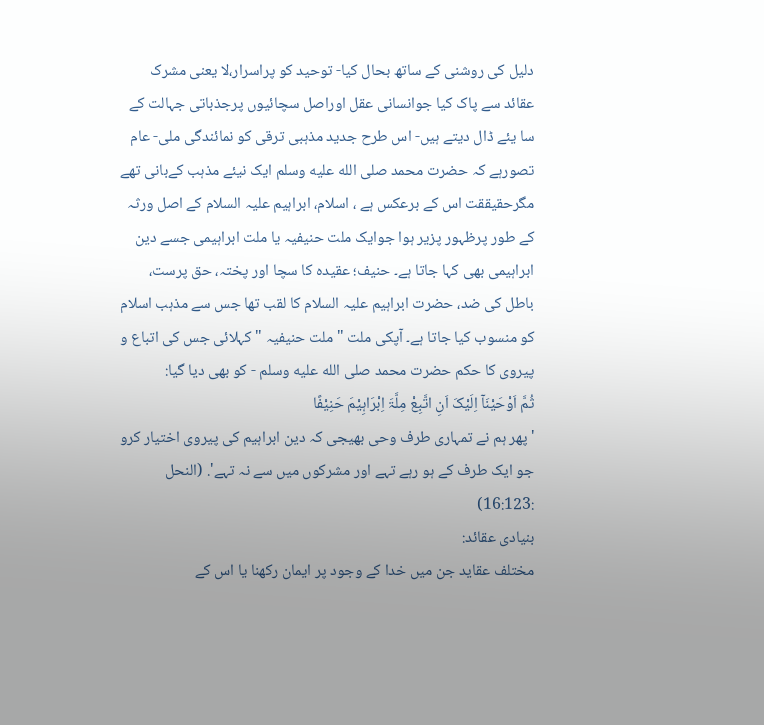دلیل کی روشنی کے ساتھ بحال کیا- توحید کو پراسرار،لا یعنی مشرک عقائد سے پاک کیا جوانسانی عقل اوراصل سچائیوں پرجذباتی جہالت کے سا یئے ڈال دیتے ہیں- اس طرح جدید مذہبی ترقی کو نمائندگی ملی- عام تصورہے کہ حضرت محمد صلى الله عليه وسلم ایک نیئے مذہب کےبانی تھے مگرحقیققت اس کے برعکس ہے ، اسلام، ابراہیم علیہ السلام کے اصل ورثہ کے طور پرظہور پزیر ہوا جوایک ملت حنیفیہ یا ملت ابراہیمی جسے دین ابراہیمی بھی کہا جاتا ہے۔ حنیف؛ عقیدہ کا سچا اور پختہ، حق پرست، باطل کی ضد، حضرت ابراہیم علیہ السلام کا لقب تھا جس سے مذہب اسلام کو منسوب کیا جاتا ہے۔ آپکی ملت " ملت حنیفیہ " کہلائی جس کی اتباع و پیروی کا حکم حضرت محمد صلى الله عليه وسلم - کو بھی دیا گیا:
ثُمَّ اَوْحَیْنَآ اِلَیْکَ اَنِ اتَّبِعْ مِلَّۃَ اِبْرَاہِیْمَ حَنِیْفًا
'پھر ہم نے تمہاری طرف وحی بھیجی کہ دین ابراہیم کی پیروی اختیار کرو جو ایک طرف کے ہو رہے تہے اور مشرکوں میں سے نہ تہے'. (النحل :16:123)
بنیادی عقائد:
مختلف عقاید جن میں خدا کے وجود پر ایمان رکھنا یا اس کے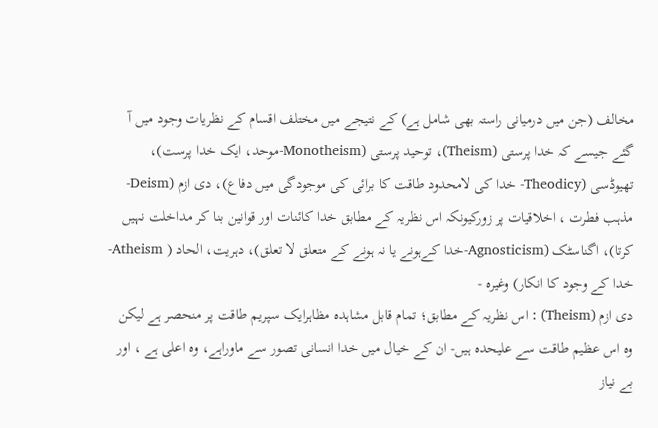مخالف (جن میں درمیانی راستہ بھی شامل ہے) کے نتیجے میں مختلف اقسام کے نظریات وجود میں آ گئے جیسے کہ خدا پرستی (Theism)، توحید پرستی (Monotheism-موحد، ایک خدا پرست)، تھیوڈسی (Theodicy- خدا کی لامحدود طاقت کا برائی کی موجودگی میں دفاع)، دی ازم (Deism- مذہب فطرت ، اخلاقیات پر زورکیونکہ اس نظریہ کے مطابق خدا کائنات اور قوانین بنا کر مداخلت نہیں کرتا)، اگناسٹک (Agnosticism-خدا کےہونے یا نہ ہونے کے متعلق لا تعلق)، دہریت، الحاد ( Atheism- خدا کے وجود کا انکار) وغیرہ -
دی ازم (Theism) : اس نظریہ کے مطابق؛ تمام قابل مشاہدہ مظاہرایک سپریم طاقت پر منحصر ہے لیکن وہ اس عظیم طاقت سے علیحدہ ہیں- ان کے خیال میں خدا انسانی تصور سے ماوراہے، وہ اعلی ہے ، اور بے نیاز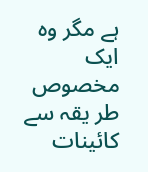ہے مگر وہ ایک مخصوص طر یقہ سے کائینات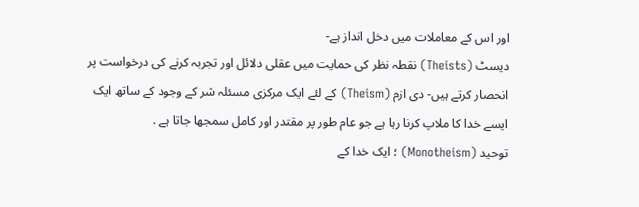اور اس کے معاملات میں دخل انداز ہے-
دیسٹ (Theists) نقطہ نظر کی حمایت میں عقلی دلائل اور تجربہ کرنے کی درخواست پر انحصار کرتے ہیں- دی ازم (Theism) کے لئے ایک مرکزی مسئلہ شر کے وجود کے ساتھ ایک ایسے خدا کا ملاپ کرنا رہا ہے جو عام طور پر مقتدر اور کامل سمجھا جاتا ہے .
توحید (Monotheism) ؛ ایک خدا کے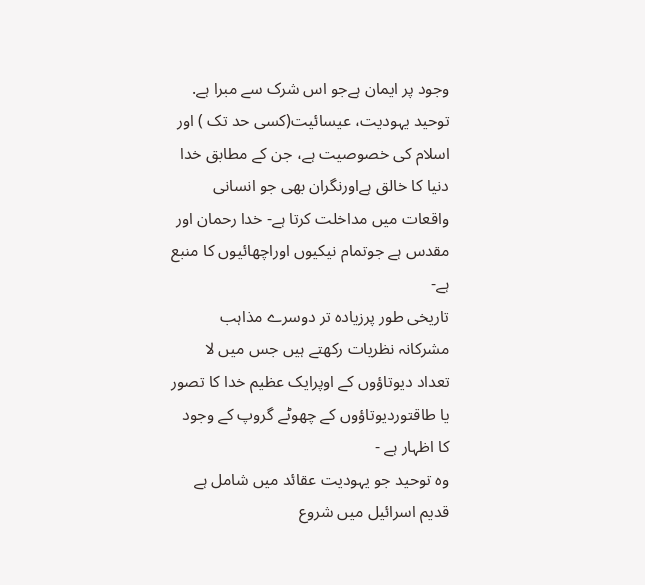وجود پر ایمان ہےجو اس شرک سے مبرا ہے. توحید یہودیت، عیسائیت(کسی حد تک ) اور اسلام کی خصوصیت ہے، جن کے مطابق خدا دنیا کا خالق ہےاورنگران بھی جو انسانی واقعات میں مداخلت کرتا ہے- خدا رحمان اور مقدس ہے جوتمام نیکیوں اوراچھائیوں کا منبع ہے-
تاریخی طور پرزیادہ تر دوسرے مذاہب مشرکانہ نظریات رکھتے ہیں جس میں لا تعداد دیوتاؤوں کے اوپرایک عظیم خدا کا تصور یا طاقتوردیوتاؤوں کے چھوٹے گروپ کے وجود کا اظہار ہے -
وہ توحید جو یہودیت عقائد میں شامل ہے قدیم اسرائیل میں شروع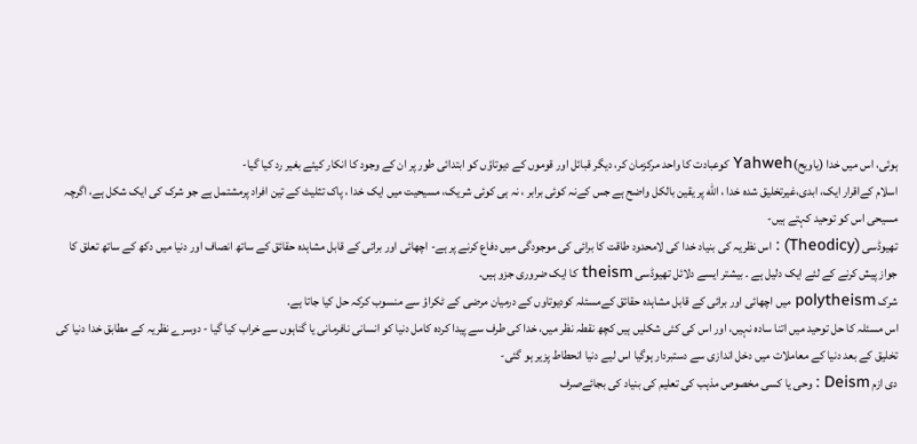ہوئی، اس میں خدا (یاویح)Yahweh کوعبادت کا واحد مرکزمان کر، دیگر قبائل اور قوموں کے دیوتاؤں کو ابتدائی طور پر ان کے وجود کا انکار کیئے بغیر رد کیا گیا-
اسلام کےاقرار ایک، ابدی،غیرتخلیق شدہ خدا ، الله پر یقین بالکل واضح ہے جس کےنہ کوئی برابر ، نہ ہی کوئی شریک، مسیحیت میں ایک خدا ، پاک تثلیث کے تین افراد پرمشتمل ہے جو شرک کی ایک شکل ہے، اگرچہ مسیحی اس کو توحید کہتے ہیں-
تھیوڈسی (Theodicy) : اس نظریہ کی بنیاد خدا کی لامحدود طاقت کا برائی کی موجودگی میں دفاع کرنے پر ہے- اچھائی اور برائی کے قابل مشاہدہ حقائق کے ساتھ انصاف اور دنیا میں دکھ کے ساتھ تعلق کا جواز پیش کرنے کے لئے ایک دلیل ہے ۔ بیشتر ایسے دلائل تھیوڈسی theism کا ایک ضروری جزو ہیں.
شرک polytheism میں اچھائی اور برائی کے قابل مشاہدہ حقائق کےمسئلہ کودیوتاوں کے درمیان مرضی کے ٹکراؤ سے منسوب کرکہ حل کیا جاتا ہے.
اس مسئلہ کا حل توحید میں اتنا سادہ نہیں، اور اس کی کئی شکلیں ہیں کچھ نقطہ نظر میں، خدا کی طرف سے پیدا کردہ کامل دنیا کو انسانی نافرمانی یا گناہوں سے خراب کیا گیا - دوسرے نظریہ کے مطابق خدا دنیا کی تخلیق کے بعد دنیا کے معاملات میں دخل اندازی سے دستبردار ہوگیا اس لیے دنیا انحطاط پزیر ہو گئی-
دی ازم Deism : وحی یا کسی مخصوص مذہب کی تعلیم کی بنیاد کی بجائےصرف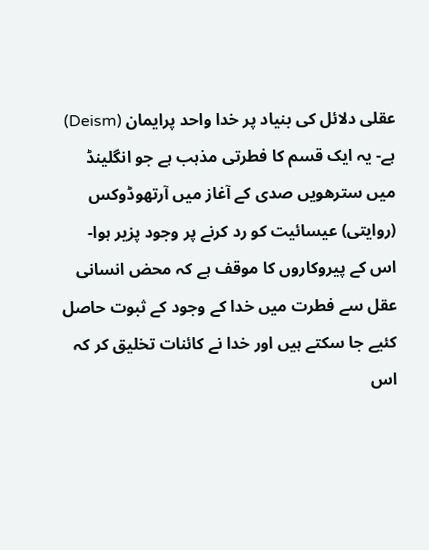عقلی دلائل کی بنیاد پر خدا واحد پرایمان (Deism) ہے- یہ ایک قسم کا فطرتی مذہب ہے جو انگلینڈ میں سترھویں صدی کے آغاز میں آرتھوڈوکس (روایتی) عیسائیت کو رد کرنے پر وجود پزیر ہوا- اس کے پیروکاروں کا موقف ہے کہ محض انسانی عقل سے فطرت میں خدا کے وجود کے ثبوت حاصل کئیے جا سکتے ہیں اور خدا نے کائنات تخلیق کر کہ اس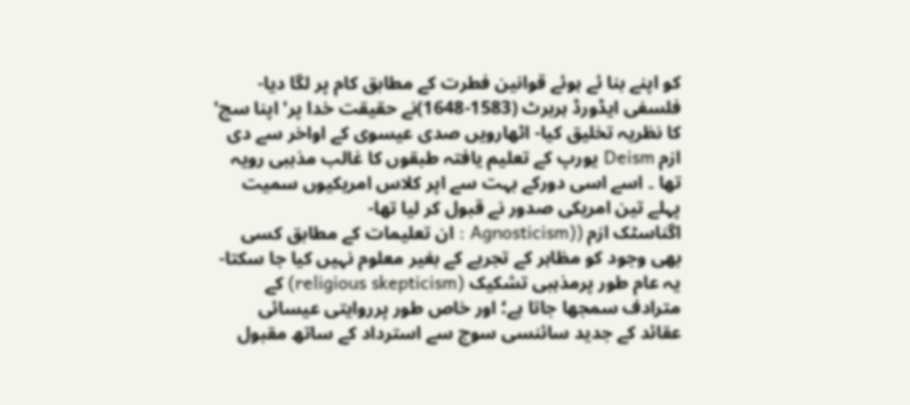کو اپنے بنا ئے ہوئے قوانین فطرت کے مطابق کام پر لگا دیا- فلسفی ایڈورڈ ہربرٹ (1583-1648)نے حقیقت خدا پر' اپنا سچ' کا نظریہ تخلیق کیا- اٹھارویں صدی عیسوی کے اواخر سے دی ازم Deism یورپ کے تعلیم یافتہ طبقوں کا غالب مذہبی رویہ تھا ۔ اسے اسی دورکے بہت سے اپر کلاس امریکیوں سمیت پہلے تین امریکی صدور نے قبول کر لیا تھا-
اگناسٹک ازم ((Agnosticism : ان تعلیمات کے مطابق کسی بھی وجود کو مظاہر کے تجربے کے بغیر معلوم نہیں کیا جا سکتا- یہ عام طور پرمذہبی تشکیک (religious skepticism) کے مترادف سمجھا جاتا ہے؛ اور خاص طور پرروایتی عیسائی عقائد کے جدید سائنسی سوچ سے استرداد کے ساتھ مقبول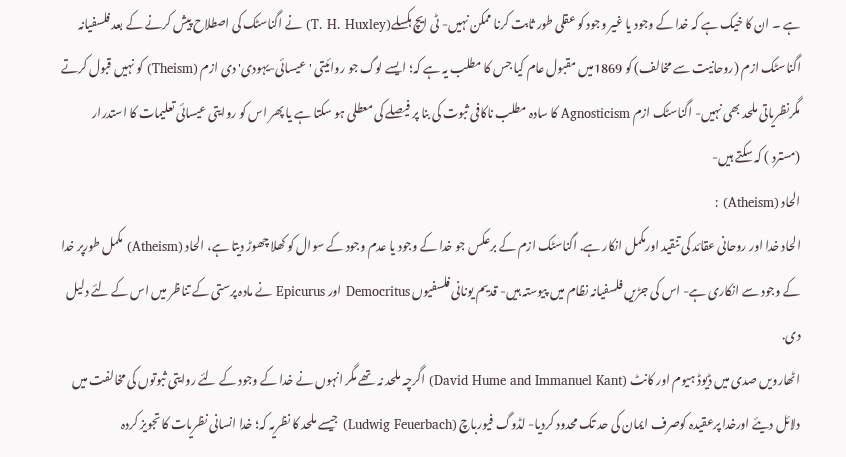ہے ۔ ان کا خیک ہے کہ خدا کے وجود یا غیر وجود کو عقلی طور ثابت کرنا ممکن نہیں- ٹی ایچ ہکسلے(T. H. Huxley) نے اگناسٹک کی اصطلاح پیش کرنے کے بعد فلسفیانہ اگناسٹک ازم (روحانیت سے مخالف) کو 1869میں مقبول عام کیا جس کا مطلب یہ ہے کہ؛ ایسے لوگ جو روائیتی 'عیسائی-یہودی' دی ازم (Theism) کو نہیں قبول کرتے مگرنظریاتی ملحد بھی نہیں- اگناسٹک ازم Agnosticism کا سادہ مطلب ناکافی ثبوت کی بنا پر فیصلے کی معطلی ہو سکتا ہے یا پھر اس کو روایتی عیسائی تعلیمات کا استدرار (مسترد ) کہ سکتے ہیں-
الحاد (Atheism) :
الحاد خدا اور روحانی عقائد کی تنقید اورمکمل انکار ہے. اگناسٹک ازم کے برعکس جو خدا کے وجود یا عدم وجود کے سوال کو کھلا چھوڑ دیتا ہے، الحاد (Atheism) مکمل طورپر خدا کے وجود سے انکاری ہے- اس کی جڑیں فلسفیانہ نظام میں پیوستہ ہیں- قدیم یونانی فلسفیوں Democritus اور Epicurus نے مادہ پرستی کے تناظر میں اس کے لئے دلیل دی.
اٹھارویں صدی میں ڈیوڈ ہیوم اور کانٹ (David Hume and Immanuel Kant) اگرچہ ملحد نہ تھے مگر انہوں نے خدا کے وجود کے لئے روایتی ثبوتوں کی مخالفت میں دلائل دیئے اورخدا پرعقیدہ کوصرف ایمان کی حد تک محدود کردیا- لڈوگ فیورباچ (Ludwig Feuerbach) جیسے ملحد کا نظریہ کہ؛ خدا انسانی نظریات کا تجویز کردہ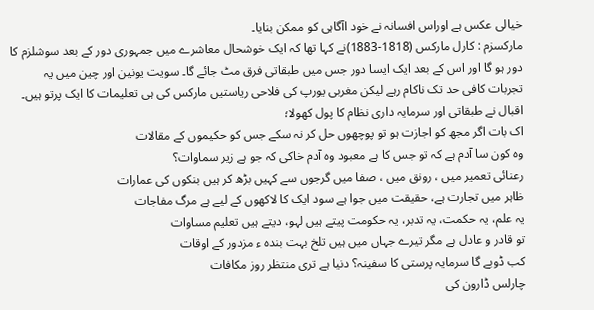خیالی عکس ہے اوراس افسانہ نے خود اآگاہی کو ممکن بنایا۔
مارکسزم : کارل مارکس (1818-1883)نے کہا تھا کہ ایک خوشحال معاشرے میں جمہوری دور کے بعد سوشلزم کا دور ہو گا اور اس کے بعد ایک ایسا دور جس میں طبقاتی فرق مٹ جائے گا۔ سویت یونین اور چین میں یہ تجربات کافی حد تک ناکام رہے لیکن مغربی یورپ کی فلاحی ریاستیں مارکس کی ہی تعلیمات کا ایک پرتو ہیں۔ اقبال نے طبقاتی اور سرمایہ داری نظام کا پول کھولا؛
اک بات اگر مجھ کو اجازت ہو تو پوچھوں حل کر نہ سکے جس کو حکیموں کے مقالات
وہ کون سا آدم ہے کہ تو جس کا ہے معبود وہ آدم خاکی کہ جو ہے زیر سماوات؟
رعنائی تعمیر میں ، رونق میں ، صفا میں گرجوں سے کہیں بڑھ کر ہیں بنکوں کی عمارات
ظاہر میں تجارت ہے، حقیقت میں جوا ہے سود ایک کا لاکھوں کے لیے ہے مرگ مفاجات
یہ علم، یہ حکمت، یہ تدبر، یہ حکومت پیتے ہیں لہو، دیتے ہیں تعلیم مساوات
تو قادر و عادل ہے مگر تیرے جہاں میں ہیں تلخ بہت بندہ ء مزدور کے اوقات
کب ڈوبے گا سرمایہ پرستی کا سفینہ؟ دنیا ہے تری منتظر روز مکافات
چارلس ڈارون کی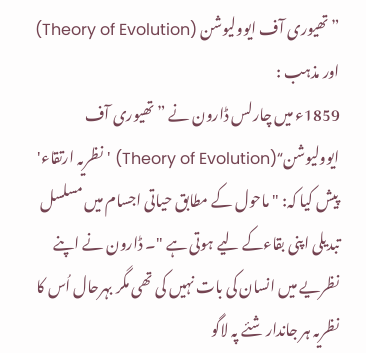”تھیوری آف ایوولیوشن (Theory of Evolution) اور مذہب :
1859ء میں چارلس ڈارون نے ”تھیوری آف ایوولیوشن“(Theory of Evolution) 'نظریہ ارتقاء' پیش کیا کہ: "ماحول کے مطابق حیاتی اجسام میں مسلسل تبدیلی اپنی بقاءکے لیے ہوتی ہے "۔ ڈارون نے اپنے نظریے میں انسان کی بات نہیں کی تھی مگر بہرحال اُس کا نظریہ ہر جاندار شئے پہ لاگو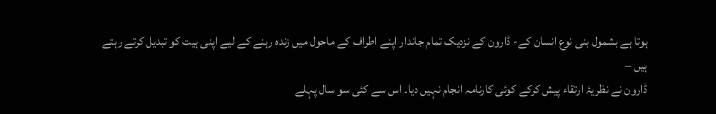ہوتا ہے بشمول بنی نوع انسان کے- ڈارون کے نزدیک تمام جاندار اپنے اطراف کے ماحول میں زندہ رہنے کے لیے اپنی ہیت کو تبدیل کرتے رہتے ہیں –
ڈارون نے نظریۂ ارتقاء پیش کرکے کوئی کارنامہ انجام نہیں دیا۔ اس سے کئی سو سال پہلے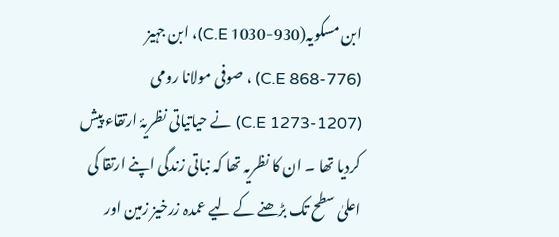ابن مسکویہ(930-1030 C.E)، ابن جہیز (776-868 C.E) ، صوفی مولانا رومی (1207-1273 C.E) نے حیاتیاتی نظریۂ ارتقاء پیش کردیا تھا ۔ ان کا نظریہ تھا کہ نباتی زندگی اپنے ارتقا کی اعلیٰ سطح تک بڑھنے کے لیے عمدہ زرخیز زمین اور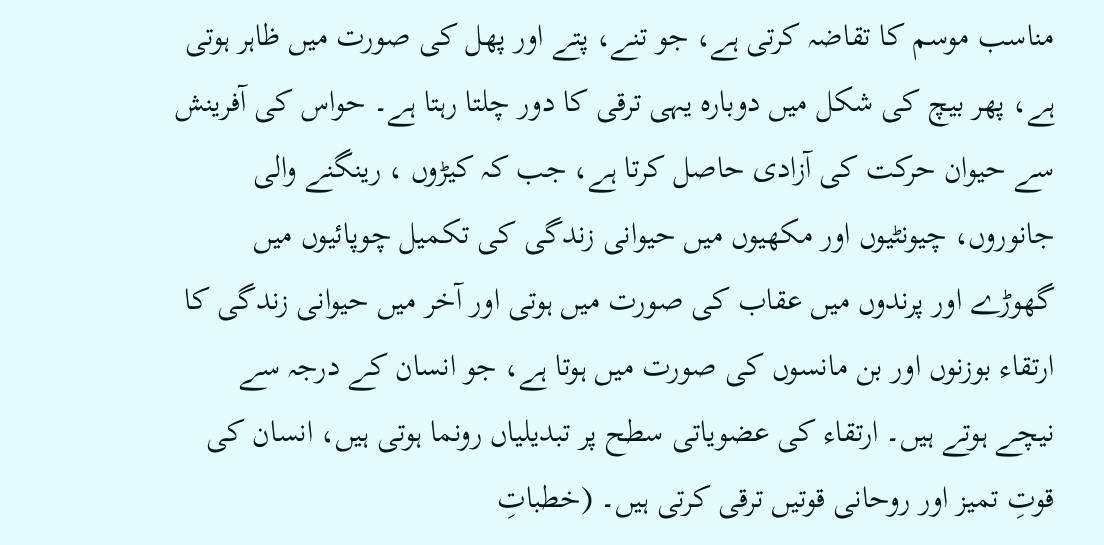مناسب موسم کا تقاضہ کرتی ہے، جو تنے، پتے اور پھل کی صورت میں ظاہر ہوتی ہے، پھر بیچ کی شکل میں دوبارہ یہی ترقی کا دور چلتا رہتا ہے۔ حواس کی آفرینش سے حیوان حرکت کی آزادی حاصل کرتا ہے، جب کہ کیڑوں ، رینگنے والی جانوروں، چیونٹیوں اور مکھیوں میں حیوانی زندگی کی تکمیل چوپائیوں میں گھوڑے اور پرندوں میں عقاب کی صورت میں ہوتی اور آخر میں حیوانی زندگی کا ارتقاء بوزنوں اور بن مانسوں کی صورت میں ہوتا ہے، جو انسان کے درجہ سے نیچے ہوتے ہیں۔ ارتقاء کی عضویاتی سطح پر تبدیلیاں رونما ہوتی ہیں، انسان کی قوتِ تمیز اور روحانی قوتیں ترقی کرتی ہیں۔ (خطباتِ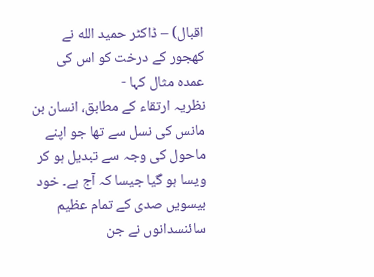اقبال) – ڈاکٹر حمید الله نے کھجور کے درخت کو اس کی عمدہ مثال کہا -
نظریہ ارتقاء کے مطابق، انسان بن مانس کی نسل سے تھا جو اپنے ماحول کی وجہ سے تبدیل ہو کر ویسا ہو گیا جیسا کہ آج ہے۔ خود بیسویں صدی کے تمام عظیم سائنسدانوں نے جن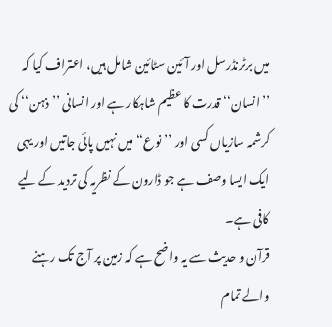میں برٹرنڈرسل اور آئین سٹائین شامل ہیں، اعتراف کیا کہ ’’انسان‘‘ قدرت کا عظیم شاہکار ہے اور انسانی ’’ذہن‘‘ کی کرشمہ سازیاں کسی اور ’’نوع‘‘ میں نہیں پائی جاتیں اور یہی ایک ایسا وصف ہے جو ڈارون کے نظریہ کی تردید کے لیے کافی ہے۔
قرآن و حدیث سے یہ واضح ہے کہ زمین پر آج تک رہنے والے تمام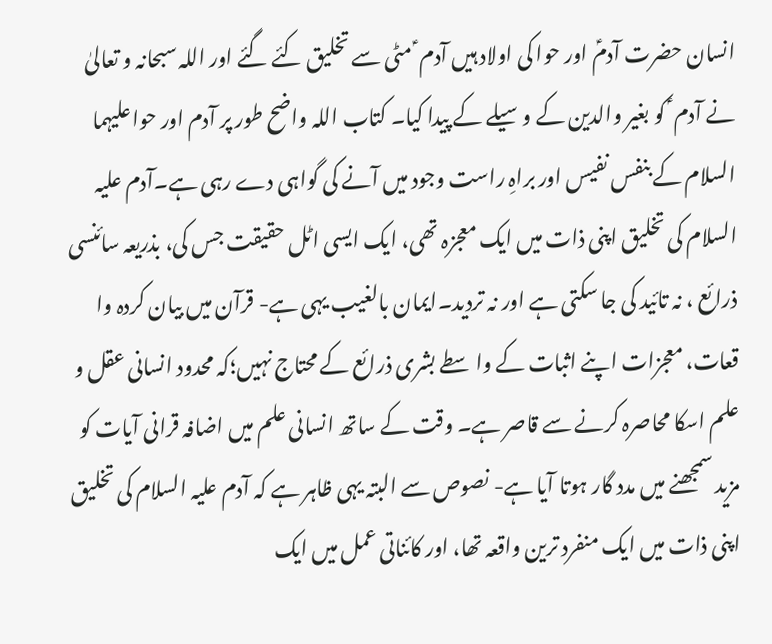انسان حضرت آدمؑ اور حوا کی اولاد ہیں آدم ؑ مٹی سے تخلیق کئے گئے اور اللہ سبحانہ و تعالیٰ نے آدم ؑ کو بغیر والدین کے وسیلے کے پیدا کیا۔ کتاب اللہ واضح طور پر آدم اور حواعلیہما السلام کے بنفس نفیس اور براہِ راست وجود میں آنے کی گواہی دے رہی ہے۔آدم علیہ السلام کی تخلیق اپنی ذات میں ایک معجزہ تھی، ایک ایسی اٹل حقیقت جس کی، بذریعہ سائنسی ذرائع ، نہ تائید کی جا سکتی ہے اور نہ تردید۔ایمان بالغیب یہی ہے- قرآن میں بیان کردہ وا قعات، معجزات اپنے اثبات کے واسطے بشری ذرائع کے محتاج نہیں؛کہ محدود انسانی عقل و علم اسکا محاصرہ کرنے سے قاصر ہے۔ وقت کے ساتھ انسانی علم میں اضافہ قرانی آیات کو مزید سمجھنے میں مدد گار ہوتا آیا ہے- نصوص سے البتہ یہی ظاہر ہے کہ آدم علیہ السلام کی تخلیق اپنی ذات میں ایک منفرد ترین واقعہ تھا، اور کائناتی عمل میں ایک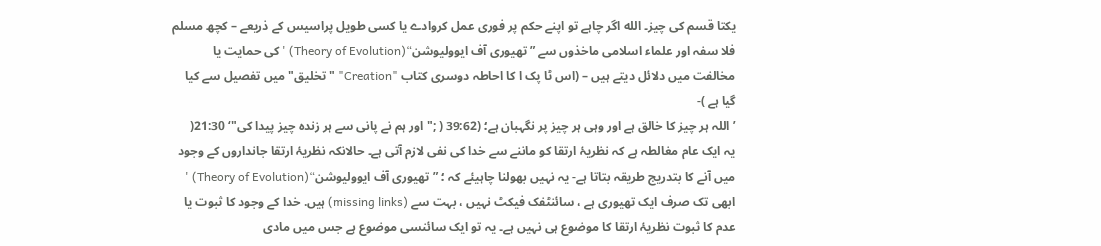یکتا قسم کی چیز۔ الله اگر چاہے تو اپنے حکم پر فوری عمل کروادے یا کسی طویل پراسیس کے ذریعے – کچھ مسلم فلا سفہ اور علماء اسلامی ماخذوں سے ”تھیوری آف ایوولیوشن“(Theory of Evolution) ' کی حمایت یا مخالفت میں دلائل دیتے ہیں – (اس ٹا پک ا کا احاطہ دوسری کتاب "Creation" "تخلیق" میں تفصیل سے کیا گیا ہے )-
’اللہ ہر چیز کا خالق ہے اور وہی ہر چیز پر نگہبان ہے؛ (39:62 ( ;"اور ہم نے پانی سے ہر زندہ چیز پیدا کی"‘ 21:30(
یہ ایک عام مغالطہ ہے کہ نظریۂ ارتقا کو ماننے سے خدا کی نفی لازم آتی ہے۔ حالانکہ نظریۂ ارتقا جانداروں کے وجود میں آنے کا بتدریج طریقہ بتاتا ہے- یہ نہیں بھولنا چاہیئے کہ ؛ ”تھیوری آف ایوولیوشن“(Theory of Evolution) ' ابھی تک صرف ایک تھیوری ہے ، سائنٹفک فیکٹ نہیں ، بہت سے (missing links) ہیں. خدا کے وجود کا ثبوت یا عدم کا ثبوت نظریۂ ارتقا کا موضوع ہی نہیں ہے۔ یہ تو ایک سائنسی موضوع ہے جس میں مادی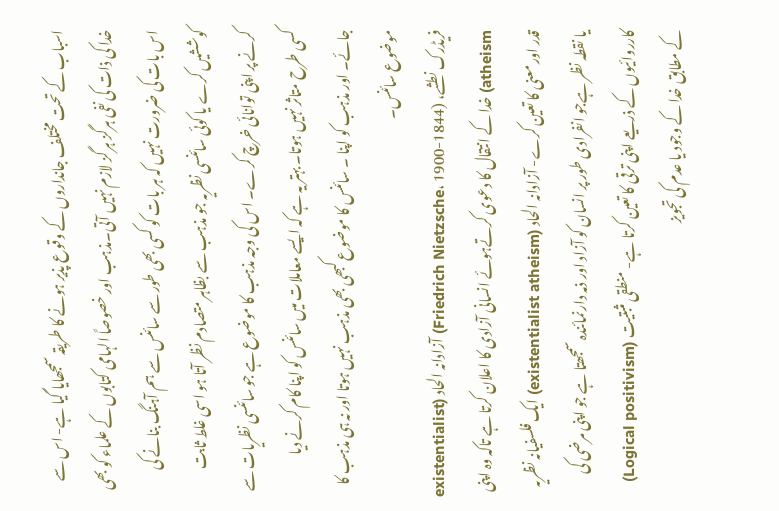اسباب کے تحت مختلف جانداروں کے وقوع پذیر ہونے کا طریقہ سمجھایا گیا ہے- اس سے خدا کی ذات کی نفی ہرگز ہرگز لازم نہیں آتی۔مذہب اور خصوصاً الہامی کتابوں کے علماء کو بھی اس بات کی ضرورت نہیں کہ ہر بات کو کسی بھی طور سے سائنس سے ہم آہنگ بنانے کی کوششیں کرے یا کوئی سائنسی نظریہ جو مذہب سے بظاہر متصادم نظر آتا ہو اسی غلط ثابت کرنے پر اپنی توانائی خرچ کرے۔ اس کی وجہ مذہب کا موضوع ہے جو سائنسی نظریات سے کسی طرح متاثر نہیں ہوتا۔ بہتر یہ ہے کہ ایسے معاملات میں سائنس کو اپنا کام کرنے دیا جائے۔ اور مذہب کو اپنا ۔ سائنس کا موضوع کبھی بھی مذہب نہیں ہوتا اور نہ ہی مذہب کا موضوع سائنس۔
فریڈرک نطشے، (1844-1900 ،Friedrich Nietzsche) آزادانہ الحاد (existentialist atheism) خدا کے انتقال کا دعوی کرتےہوئے انسانی آزادی کا اعلان کرتا ہے تاکہ وہ اپنی قدر اور معنی کا تعین کرے- آزادانہ الحاد (existentialist atheism) ایک فلسفیانہ نظریہ یا نقطہ نظر ہےجو انفرادی طور پر انسان کو آزاد اور ذمہ دارنمائندہ سمجھتا ہے جو اپنی مرضی کی کارروائیوں کے ذریعے اپنی ترقی کا تعین کرتا ہے- منطقی مثبتیت (Logical positivism) کے مطابق خدا کے وجود یا عدم کی تجویز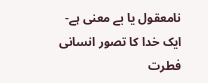نامعقول یا بے معنی ہے-
ایک خدا کا تصور انسانی فطرت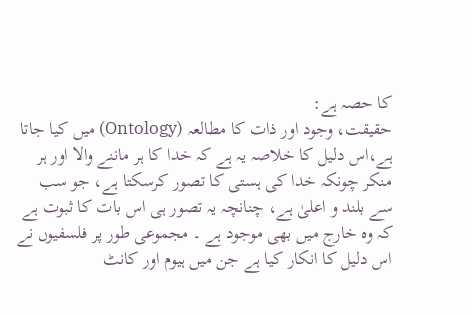کا حصہ ہے:
حقیقت، وجود اور ذات کا مطالعہ (Ontology) میں کیا جاتا ہے،اس دلیل کا خلاصہ یہ ہے کہ خدا کا ہر ماننے والا اور ہر منکر چونکہ خدا کی ہستی کا تصور کرسکتا ہے، جو سب سے بلند و اعلیٰ ہے، چنانچہ یہ تصور ہی اس بات کا ثبوت ہے کہ وہ خارج میں بھی موجود ہے ۔ مجموعی طور پر فلسفیوں نے اس دلیل کا انکار کیا ہے جن میں ہیوم اور کانٹ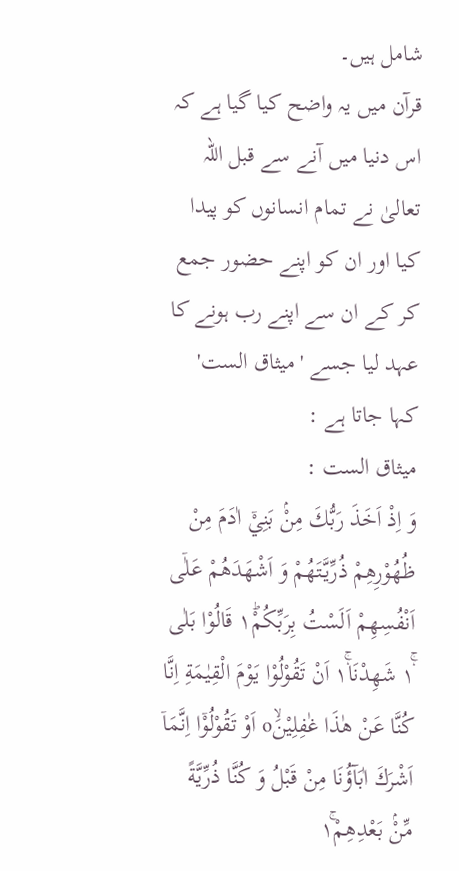شامل ہیں۔
قرآن میں یہ واضح کیا گیا ہے کہ اس دنیا میں آنے سے قبل اللہ تعالیٰ نے تمام انسانوں کو پیدا کیا اور ان کو اپنے حضور جمع کر کے ان سے اپنے رب ہونے کا عہد لیا جسے 'میثاق الست' کہا جاتا ہے :
میثاق الست :
وَ اِذْ اَخَذَ رَبُّكَ مِنْۢ بَنِيْۤ اٰدَمَ مِنْ ظُهُوْرِهِمْ ذُرِّيَّتَهُمْ وَ اَشْهَدَهُمْ عَلٰۤى اَنْفُسِهِمْ اَلَسْتُ بِرَبِّكُمْ١ؕ قَالُوْا بَلٰى ١ۛۚ شَهِدْنَا١ۛۚ اَنْ تَقُوْلُوْا يَوْمَ الْقِيٰمَةِ اِنَّا كُنَّا عَنْ هٰذَا غٰفِلِيْنَۙo اَوْ تَقُوْلُوْۤا اِنَّمَاۤ اَشْرَكَ اٰبَآؤُنَا مِنْ قَبْلُ وَ كُنَّا ذُرِّيَّةً مِّنْۢ بَعْدِهِمْ١ۚ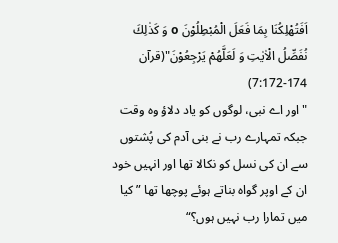اَفَتُهْلِكُنَا بِمَا فَعَلَ الْمُبْطِلُوْنَ o وَ كَذٰلِكَ نُفَصِّلُ الْاٰيٰتِ وَ لَعَلَّهُمْ يَرْجِعُوْنَ"(قرآن 174-7:172)
"اور اے نبی، لوگوں کو یاد دلاؤ وہ وقت جبکہ تمہارے رب نے بنی آدم کی پُشتوں سے ان کی نسل کو نکالا تھا اور انہیں خود ان کے اوپر گواہ بناتے ہوئے پوچھا تھا ”کیا میں تمارا رب نہیں ہوں؟“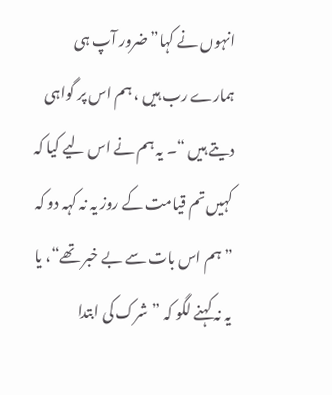انہوں نے کہا” ضرور آپ ہی ہمارے رب ہیں ، ہم اس پر گواہی دیتے ہیں “۔ یہ ہم نے اس لیے کیا کہ کہیں تم قیامت کے روز یہ نہ کہہ دو کہ ”ہم اس بات سے بے خبر تھے“، یا یہ نہ کہنے لگو کہ ”شرک کی ابتدا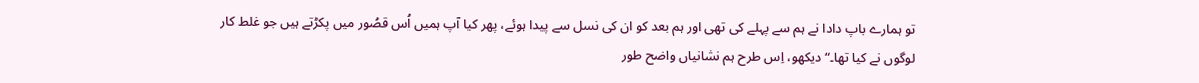تو ہمارے باپ دادا نے ہم سے پہلے کی تھی اور ہم بعد کو ان کی نسل سے پیدا ہوئے، پھر کیا آپ ہمیں اُس قصُور میں پکڑتے ہیں جو غلط کار لوگوں نے کیا تھا۔“ دیکھو، اِس طرح ہم نشانیاں واضح طور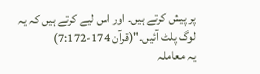پر پیش کرتے ہیں۔ اور اس لیے کرتے ہیں کہ یہ لوگ پلٹ آئیں۔"(قرآن 174-7:172)
یہ معاملہ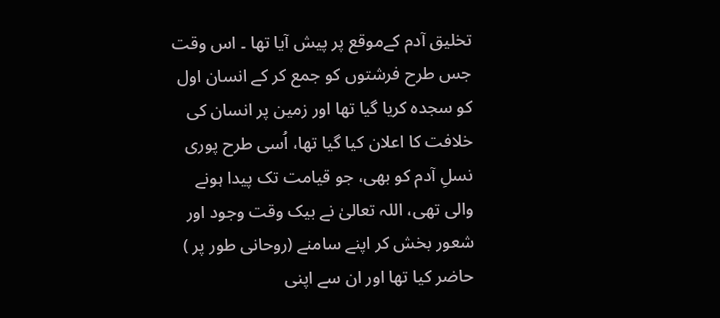تخلیق آدم کےموقع پر پیش آیا تھا ۔ اس وقت جس طرح فرشتوں کو جمع کر کے انسان اول کو سجدہ کریا گیا تھا اور زمین پر انسان کی خلافت کا اعلان کیا گیا تھا، اُسی طرح پوری نسلِ آدم کو بھی، جو قیامت تک پیدا ہونے والی تھی، اللہ تعالیٰ نے بیک وقت وجود اور شعور بخش کر اپنے سامنے (روحانی طور پر ) حاضر کیا تھا اور ان سے اپنی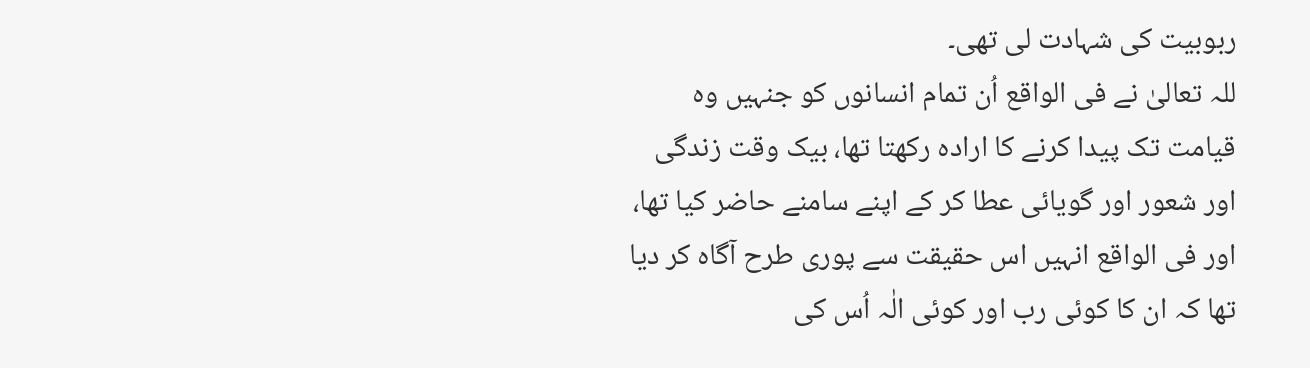ربوبیت کی شہادت لی تھی۔
للہ تعالیٰ نے فی الواقع اُن تمام انسانوں کو جنہیں وہ قیامت تک پیدا کرنے کا ارادہ رکھتا تھا، بیک وقت زندگی اور شعور اور گویائی عطا کر کے اپنے سامنے حاضر کیا تھا، اور فی الواقع انہیں اس حقیقت سے پوری طرح آگاہ کر دیا تھا کہ ان کا کوئی رب اور کوئی الٰہ اُس کی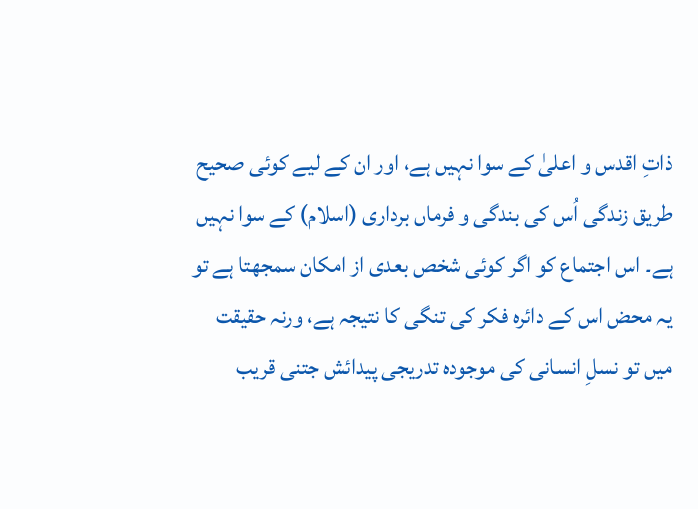ذاتِ اقدس و اعلیٰ کے سوا نہیں ہے، اور ان کے لیے کوئی صحیح طریق زندگی اُس کی بندگی و فرماں برداری (اسلام) کے سوا نہیں ہے۔ اس اجتماع کو اگر کوئی شخص بعدی از امکان سمجھتا ہے تو یہ محض اس کے دائرہ فکر کی تنگی کا نتیجہ ہے، ورنہ حقیقت میں تو نسلِ انسانی کی موجودہ تدریجی پیدائش جتنی قریب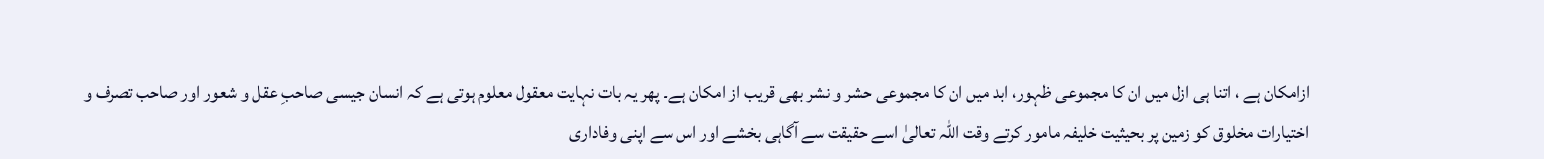ازامکان ہے ، اتنا ہی ازل میں ان کا مجموعی ظہور، ابد میں ان کا مجموعی حشر و نشر بھی قریب از امکان ہے۔ پھر یہ بات نہایت معقول معلوم ہوتی ہے کہ انسان جیسی صاحبِ عقل و شعور اور صاحب تصرف و اختیارات مخلوق کو زمین پر بحیثیت خلیفہ مامور کرتے وقت اللہ تعالیٰ اسے حقیقت سے آگاہی بخشے اور اس سے اپنی وفاداری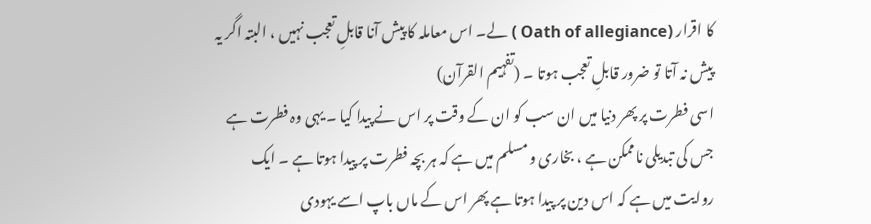کا اقرار (Oath of allegiance ) لے۔ اس معاملہ کا پیش آنا قابلِ تعجب نہیں ، البتہ اگر یہ پیش نہ آتا تو ضرور قابلِ تعجب ہوتا ۔ (تفہیم القرآن)
اسی فطرت پر پھر دنیا میں ان سب کو ان کے وقت پر اس نے پیدا کیا ۔ یہی وہ فطرت ہے جس کی تبدیلی ناممکن ہے ، بخاری و مسلم میں ہے کہ ہر بچہ فطرت پر پیدا ہوتا ہے ۔ ایک روایت میں ہے کہ اس دین پر پیدا ہوتا ہے پھر اس کے ماں باپ اسے یہودی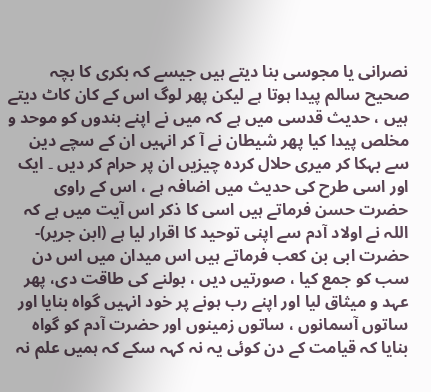نصرانی یا مجوسی بنا دیتے ہیں جیسے کہ بکری کا بچہ صحیح سالم پیدا ہوتا ہے لیکن پھر لوگ اس کے کان کاٹ دیتے ہیں ، حدیث قدسی میں ہے کہ میں نے اپنے بندوں کو موحد و مخلص پیدا کیا پھر شیطان نے آ کر انہیں ان کے سچے دین سے بہکا کر میری حلال کردہ چیزیں ان پر حرام کر دیں ۔ ایک اور اسی طرح کی حدیث میں اضافہ ہے ، اس کے راوی حضرت حسن فرماتے ہیں اسی کا ذکر اس آیت میں ہے کہ اللہ نے اولاد آدم سے اپنی توحید کا اقرار لیا ہے (ابن جریر)-
حضرت ابی بن کعب فرماتے ہیں اس میدان میں اس دن سب کو جمع کیا ، صورتیں دیں ، بولنے کی طاقت دی، پھر عہد و میثاق لیا اور اپنے رب ہونے پر خود انہیں گواہ بنایا اور ساتوں آسمانوں ، ساتوں زمینوں اور حضرت آدم کو گواہ بنایا کہ قیامت کے دن کوئی یہ نہ کہہ سکے کہ ہمیں علم نہ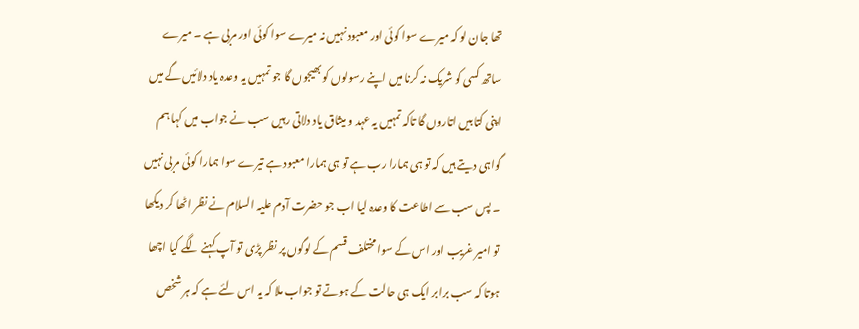تھا جان لو کہ میرے سوا کوئی اور معبود نہیں نہ میرے سوا کوئی اور مربی ہے ۔ میرے ساتھ کسی کو شریک نہ کرنا میں اپنے رسولوں کو بھیجوں گا جو تمہیں یہ وعدہ یاد دلائیں گے میں اپنی کتابیں اتاروں گا تاکہ تمہیں یہ عہد و میثاق یاد دلاتی رہیں سب نے جواب میں کہا ہم گواہی دیتے ہیں کہ تو ہی ہمارا رب ہے تو ہی ہمارا معبود ہے تیرے سوا ہمارا کوئی مربی نہیں ۔ پس سب سے اطاعت کا وعدہ لیا اب جو حضرت آدم علیہ السلام نے نظر اٹھا کر دیکھا تو امیر غریب اور اس کے سوا مختلف قسم کے لوگوں پر نظر پڑی تو آپ کہنے لگے کیا اچھا ہوتا کہ سب برابر ایک ہی حالت کے ہوتے تو جواب ملا کہ یہ اس لئے ہے کہ ہر شخص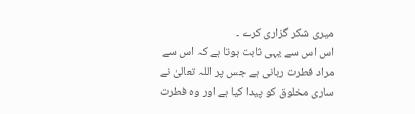میری شکر گزاری کرے ۔
اس اس سے یہی ثابت ہوتا ہے کہ اس سے مراد فطرت ربانی ہے جس پر اللہ تعالیٰ نے ساری مخلوق کو پیدا کیا ہے اور وہ فطرت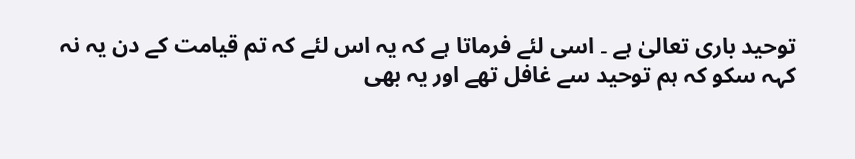توحید باری تعالیٰ ہے ۔ اسی لئے فرماتا ہے کہ یہ اس لئے کہ تم قیامت کے دن یہ نہ کہہ سکو کہ ہم توحید سے غافل تھے اور یہ بھی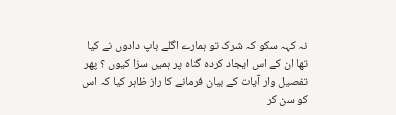نہ کہہ سکو کہ شرک تو ہمارے اگلے باپ دادوں نے کیا تھا ان کے اس ایجاد کردہ گناہ پر ہمیں سزا کیوں ؟ پھر تفصیل وار آیات کے بیان فرمانے کا راز ظاہر کیا کہ اس کو سن کر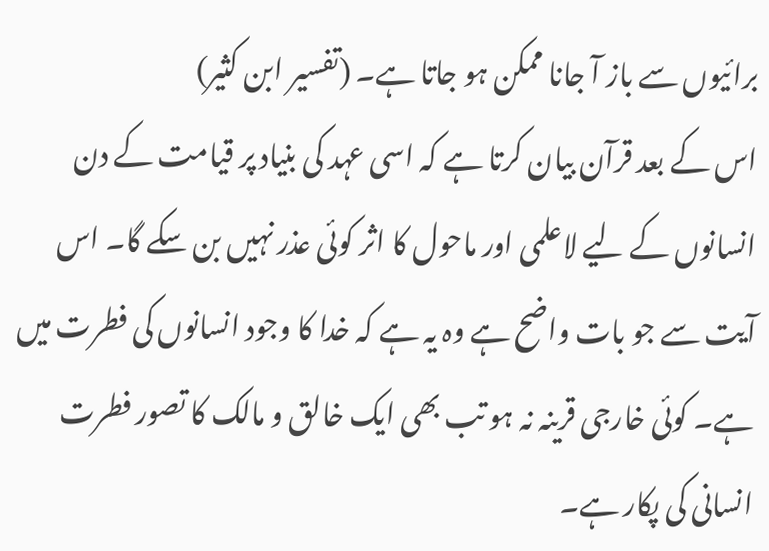برائیوں سے باز آ جانا ممکن ہو جاتا ہے۔ (تفسیر ابن کثیر)
اس کے بعد قرآن بیان کرتا ہے کہ اسی عہد کی بنیاد پر قیامت کے دن انسانوں کے لیے لاعلمی اور ماحول کا اثر کوئی عذر نہیں بن سکے گا۔ اس آیت سے جو بات واضح ہے وہ یہ ہے کہ خدا کا وجود انسانوں کی فطرت میں ہے۔ کوئی خارجی قرینہ نہ ہو تب بھی ایک خالق و مالک کا تصور فطرت انسانی کی پکار ہے۔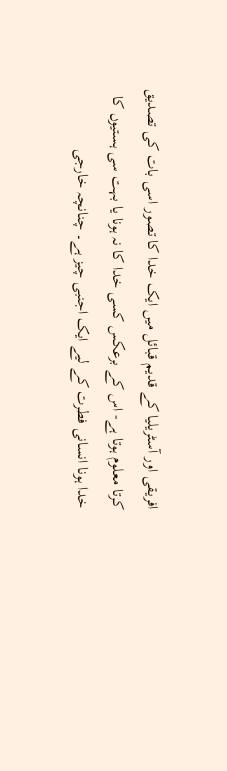افریقی اور آسٹریلیا کے قدیم قبائل میں ایک خدا کا تصور اسی بات کی تصدیق کرتا معلوم ہوتا ہے- اس کے برعکس کسی خدا کا نہ ہونا یا بہت سی ہستیوں کا خدا ہونا انسانی فطرت کے لیے ایک اجنبی چیز ہے۔ چنانچہ خارجی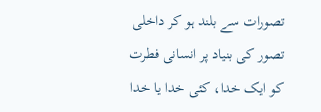تصورات سے بلند ہو کر داخلی تصور کی بنیاد پر انسانی فطرت کو ایک خدا، کئی خدا یا خدا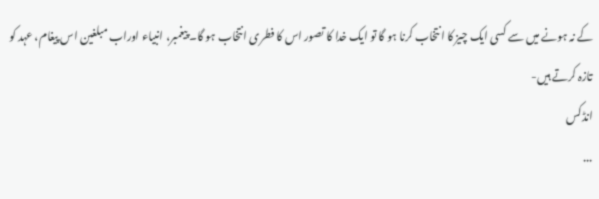کے نہ ہونے میں سے کسی ایک چیز کا انتخاب کرنا ہو گا تو ایک خدا کا تصور اس کا فطری انتخاب ہو گا۔ پیغمبر، انبیاء اوراب مبلغین اس پیغام، عہد کو تازہ کرتے ہیں-
انڈکس
...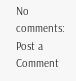No comments:
Post a Comment